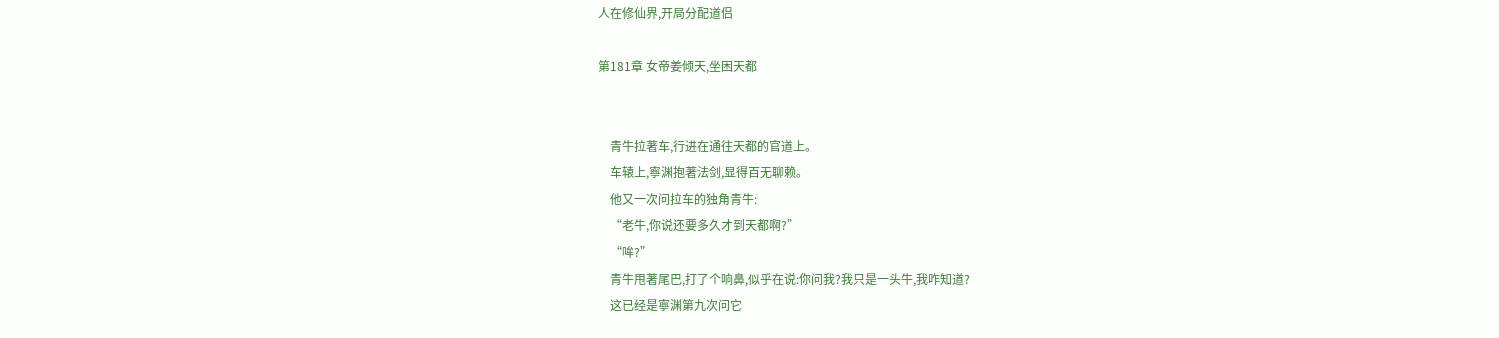人在修仙界,开局分配道侣

第181章 女帝姜倾天,坐困天都


    青牛拉著车,行进在通往天都的官道上。
    车辕上,寧渊抱著法剑,显得百无聊赖。
    他又一次问拉车的独角青牛:
    “老牛,你说还要多久才到天都啊?”
    “哞?”
    青牛甩著尾巴,打了个响鼻,似乎在说:你问我?我只是一头牛,我咋知道?
    这已经是寧渊第九次问它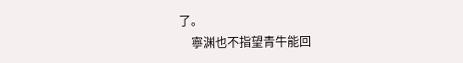了。
    寧渊也不指望青牛能回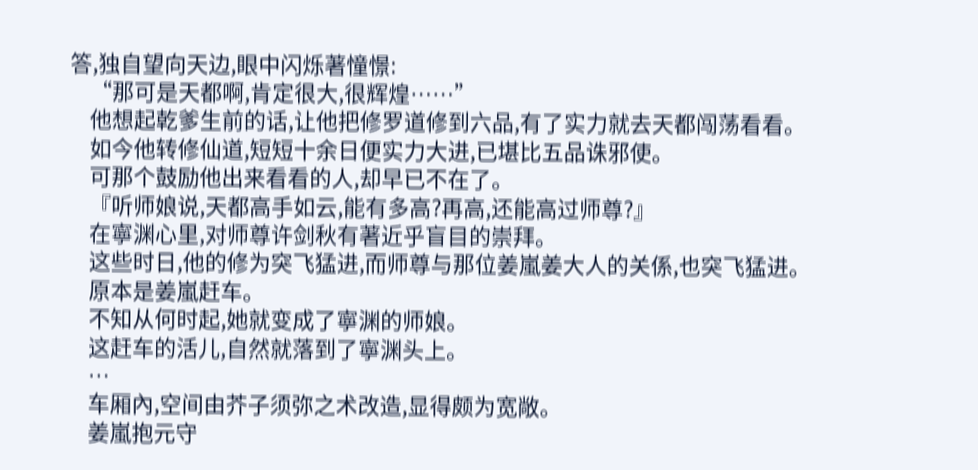答,独自望向天边,眼中闪烁著憧憬:
    “那可是天都啊,肯定很大,很辉煌……”
    他想起乾爹生前的话,让他把修罗道修到六品,有了实力就去天都闯荡看看。
    如今他转修仙道,短短十余日便实力大进,已堪比五品诛邪使。
    可那个鼓励他出来看看的人,却早已不在了。
    『听师娘说,天都高手如云,能有多高?再高,还能高过师尊?』
    在寧渊心里,对师尊许剑秋有著近乎盲目的崇拜。
    这些时日,他的修为突飞猛进,而师尊与那位姜嵐姜大人的关係,也突飞猛进。
    原本是姜嵐赶车。
    不知从何时起,她就变成了寧渊的师娘。
    这赶车的活儿,自然就落到了寧渊头上。
    …
    车厢內,空间由芥子须弥之术改造,显得颇为宽敞。
    姜嵐抱元守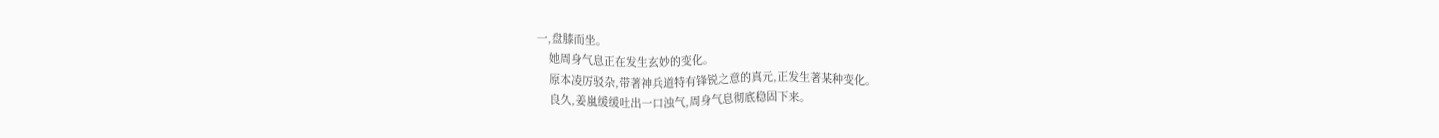一,盘膝而坐。
    她周身气息正在发生玄妙的变化。
    原本凌厉驳杂,带著神兵道特有锋锐之意的真元,正发生著某种变化。
    良久,姜嵐缓缓吐出一口浊气,周身气息彻底稳固下来。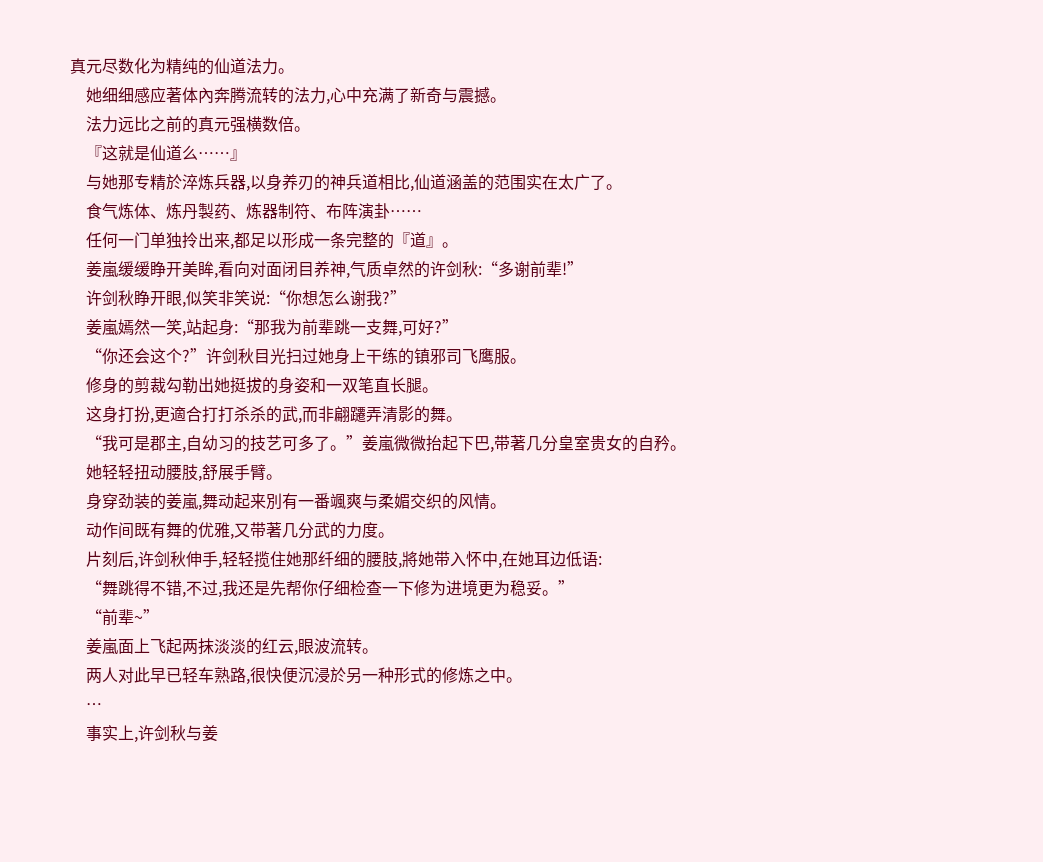真元尽数化为精纯的仙道法力。
    她细细感应著体內奔腾流转的法力,心中充满了新奇与震撼。
    法力远比之前的真元强横数倍。
    『这就是仙道么……』
    与她那专精於淬炼兵器,以身养刃的神兵道相比,仙道涵盖的范围实在太广了。
    食气炼体、炼丹製药、炼器制符、布阵演卦……
    任何一门单独拎出来,都足以形成一条完整的『道』。
    姜嵐缓缓睁开美眸,看向对面闭目养神,气质卓然的许剑秋:“多谢前辈!”
    许剑秋睁开眼,似笑非笑说:“你想怎么谢我?”
    姜嵐嫣然一笑,站起身:“那我为前辈跳一支舞,可好?”
    “你还会这个?”许剑秋目光扫过她身上干练的镇邪司飞鹰服。
    修身的剪裁勾勒出她挺拔的身姿和一双笔直长腿。
    这身打扮,更適合打打杀杀的武,而非翩躚弄清影的舞。
    “我可是郡主,自幼习的技艺可多了。”姜嵐微微抬起下巴,带著几分皇室贵女的自矜。
    她轻轻扭动腰肢,舒展手臂。
    身穿劲装的姜嵐,舞动起来別有一番颯爽与柔媚交织的风情。
    动作间既有舞的优雅,又带著几分武的力度。
    片刻后,许剑秋伸手,轻轻揽住她那纤细的腰肢,將她带入怀中,在她耳边低语:
    “舞跳得不错,不过,我还是先帮你仔细检查一下修为进境更为稳妥。”
    “前辈~”
    姜嵐面上飞起两抹淡淡的红云,眼波流转。
    两人对此早已轻车熟路,很快便沉浸於另一种形式的修炼之中。
    …
    事实上,许剑秋与姜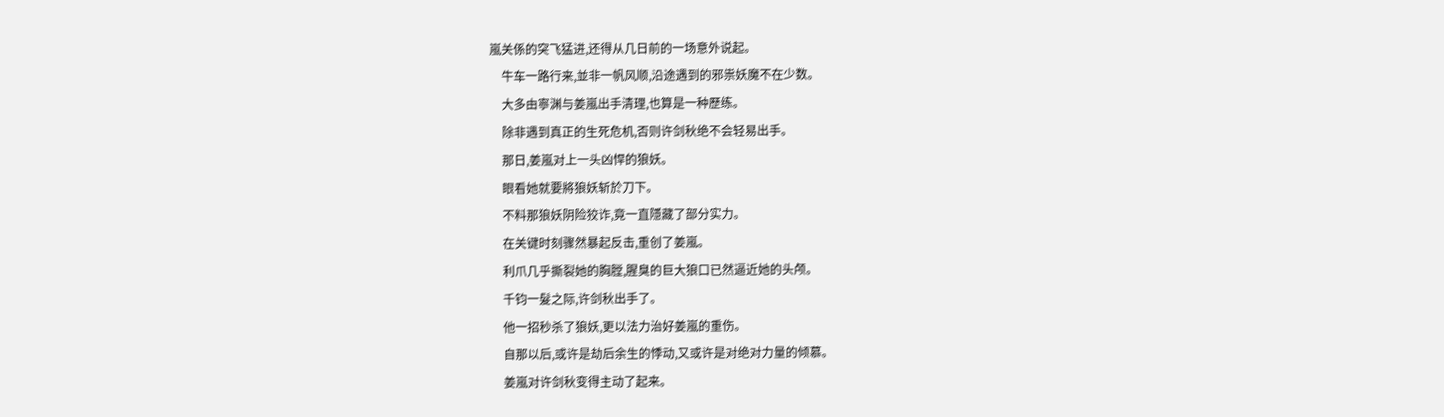嵐关係的突飞猛进,还得从几日前的一场意外说起。
    牛车一路行来,並非一帆风顺,沿途遇到的邪祟妖魔不在少数。
    大多由寧渊与姜嵐出手清理,也算是一种歷练。
    除非遇到真正的生死危机,否则许剑秋绝不会轻易出手。
    那日,姜嵐对上一头凶悍的狼妖。
    眼看她就要將狼妖斩於刀下。
    不料那狼妖阴险狡诈,竟一直隱藏了部分实力。
    在关键时刻骤然暴起反击,重创了姜嵐。
    利爪几乎撕裂她的胸膛,腥臭的巨大狼口已然逼近她的头颅。
    千钧一髮之际,许剑秋出手了。
    他一招秒杀了狼妖,更以法力治好姜嵐的重伤。
    自那以后,或许是劫后余生的悸动,又或许是对绝对力量的倾慕。
    姜嵐对许剑秋变得主动了起来。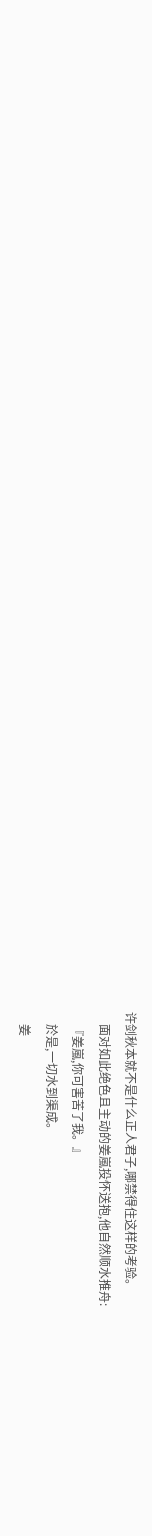许剑秋本就不是什么正人君子,哪禁得住这样的考验。
    面对如此绝色且主动的姜嵐投怀送抱,他自然顺水推舟:
    『姜嵐,你可害苦了我。』
    於是,一切水到渠成。
    姜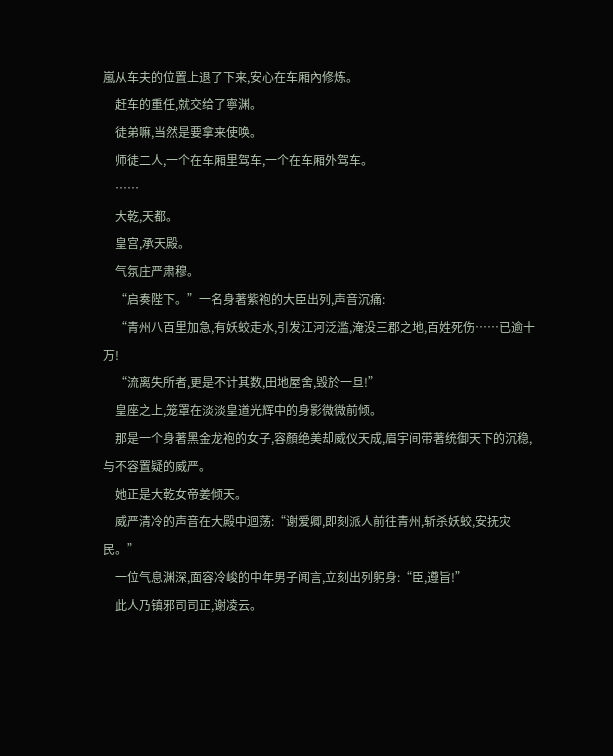嵐从车夫的位置上退了下来,安心在车厢內修炼。
    赶车的重任,就交给了寧渊。
    徒弟嘛,当然是要拿来使唤。
    师徒二人,一个在车厢里驾车,一个在车厢外驾车。
    ……
    大乾,天都。
    皇宫,承天殿。
    气氛庄严肃穆。
    “启奏陛下。”一名身著紫袍的大臣出列,声音沉痛:
    “青州八百里加急,有妖蛟走水,引发江河泛滥,淹没三郡之地,百姓死伤……已逾十万!
    “流离失所者,更是不计其数,田地屋舍,毁於一旦!”
    皇座之上,笼罩在淡淡皇道光辉中的身影微微前倾。
    那是一个身著黑金龙袍的女子,容顏绝美却威仪天成,眉宇间带著统御天下的沉稳,与不容置疑的威严。
    她正是大乾女帝姜倾天。
    威严清冷的声音在大殿中迴荡:“谢爱卿,即刻派人前往青州,斩杀妖蛟,安抚灾民。”
    一位气息渊深,面容冷峻的中年男子闻言,立刻出列躬身:“臣,遵旨!”
    此人乃镇邪司司正,谢凌云。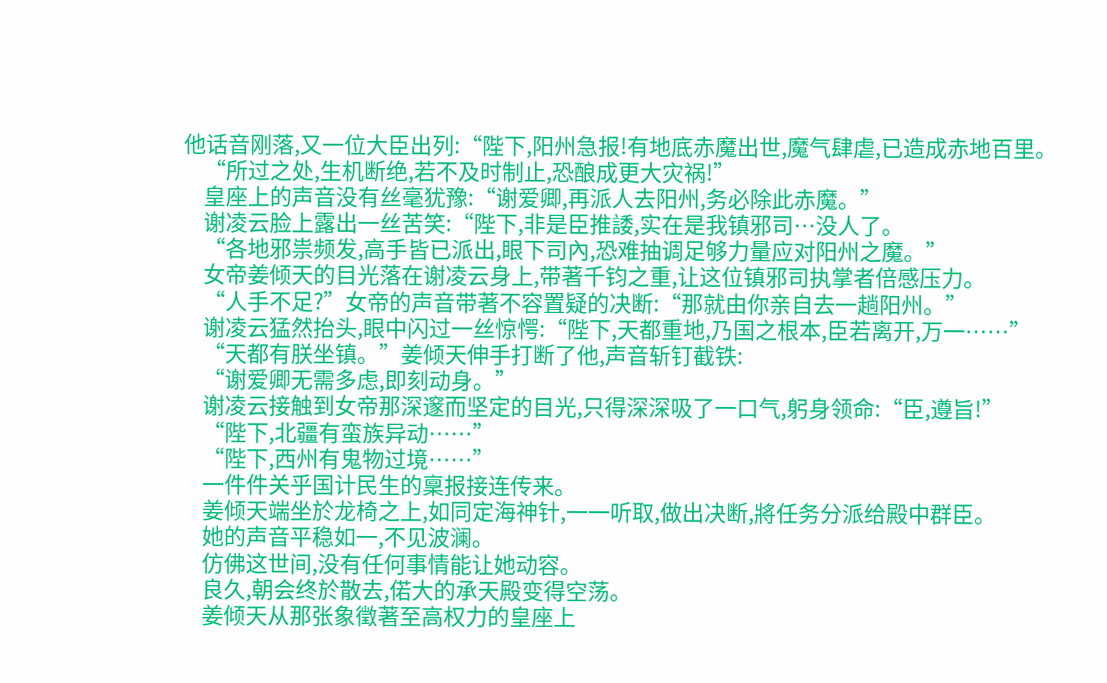他话音刚落,又一位大臣出列:“陛下,阳州急报!有地底赤魔出世,魔气肆虐,已造成赤地百里。
    “所过之处,生机断绝,若不及时制止,恐酿成更大灾祸!”
    皇座上的声音没有丝毫犹豫:“谢爱卿,再派人去阳州,务必除此赤魔。”
    谢凌云脸上露出一丝苦笑:“陛下,非是臣推諉,实在是我镇邪司…没人了。
    “各地邪祟频发,高手皆已派出,眼下司內,恐难抽调足够力量应对阳州之魔。”
    女帝姜倾天的目光落在谢凌云身上,带著千钧之重,让这位镇邪司执掌者倍感压力。
    “人手不足?”女帝的声音带著不容置疑的决断:“那就由你亲自去一趟阳州。”
    谢凌云猛然抬头,眼中闪过一丝惊愕:“陛下,天都重地,乃国之根本,臣若离开,万一……”
    “天都有朕坐镇。”姜倾天伸手打断了他,声音斩钉截铁:
    “谢爱卿无需多虑,即刻动身。”
    谢凌云接触到女帝那深邃而坚定的目光,只得深深吸了一口气,躬身领命:“臣,遵旨!”
    “陛下,北疆有蛮族异动……”
    “陛下,西州有鬼物过境……”
    一件件关乎国计民生的稟报接连传来。
    姜倾天端坐於龙椅之上,如同定海神针,一一听取,做出决断,將任务分派给殿中群臣。
    她的声音平稳如一,不见波澜。
    仿佛这世间,没有任何事情能让她动容。
    良久,朝会终於散去,偌大的承天殿变得空荡。
    姜倾天从那张象徵著至高权力的皇座上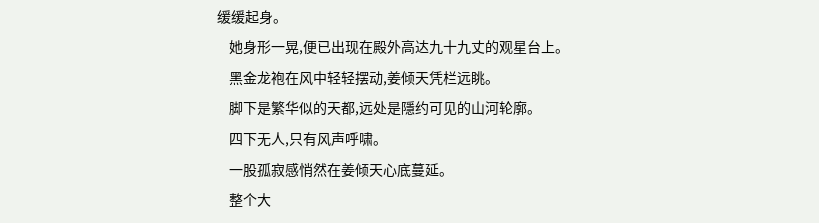缓缓起身。
    她身形一晃,便已出现在殿外高达九十九丈的观星台上。
    黑金龙袍在风中轻轻摆动,姜倾天凭栏远眺。
    脚下是繁华似的天都,远处是隱约可见的山河轮廓。
    四下无人,只有风声呼啸。
    一股孤寂感悄然在姜倾天心底蔓延。
    整个大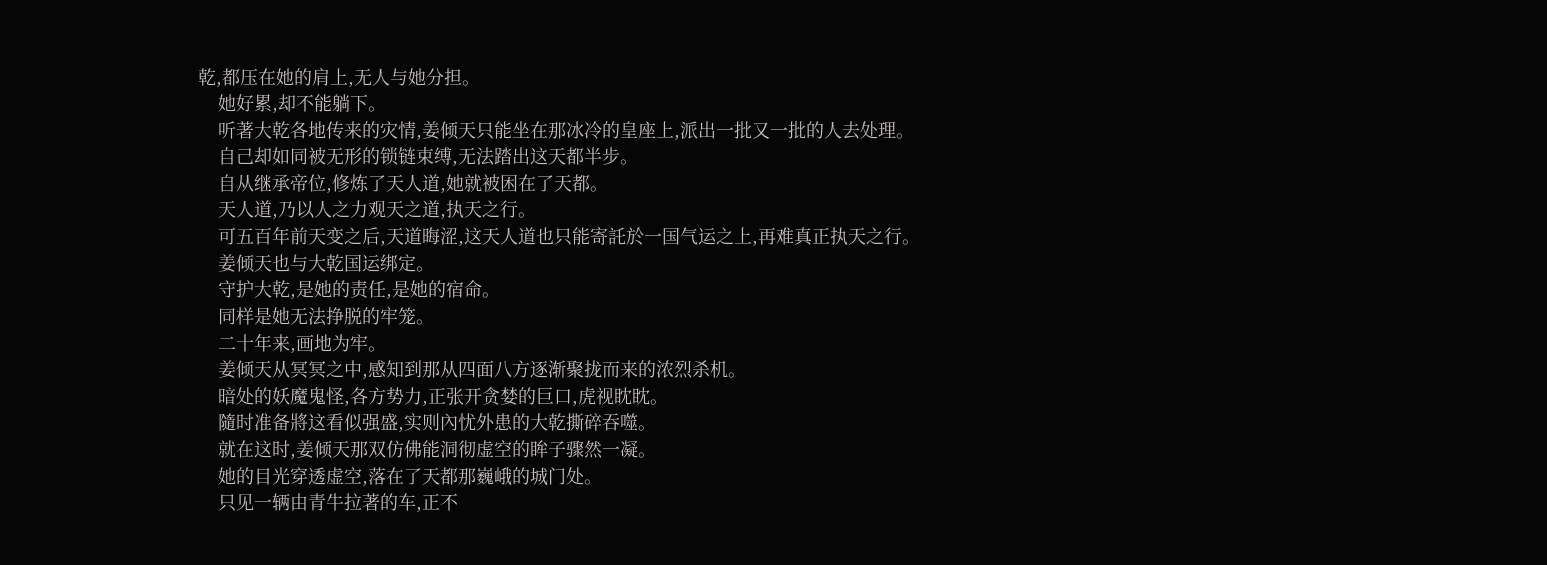乾,都压在她的肩上,无人与她分担。
    她好累,却不能躺下。
    听著大乾各地传来的灾情,姜倾天只能坐在那冰冷的皇座上,派出一批又一批的人去处理。
    自己却如同被无形的锁链束缚,无法踏出这天都半步。
    自从继承帝位,修炼了天人道,她就被困在了天都。
    天人道,乃以人之力观天之道,执天之行。
    可五百年前天变之后,天道晦涩,这天人道也只能寄託於一国气运之上,再难真正执天之行。
    姜倾天也与大乾国运绑定。
    守护大乾,是她的责任,是她的宿命。
    同样是她无法挣脱的牢笼。
    二十年来,画地为牢。
    姜倾天从冥冥之中,感知到那从四面八方逐渐聚拢而来的浓烈杀机。
    暗处的妖魔鬼怪,各方势力,正张开贪婪的巨口,虎视眈眈。
    隨时准备將这看似强盛,实则內忧外患的大乾撕碎吞噬。
    就在这时,姜倾天那双仿佛能洞彻虚空的眸子骤然一凝。
    她的目光穿透虚空,落在了天都那巍峨的城门处。
    只见一辆由青牛拉著的车,正不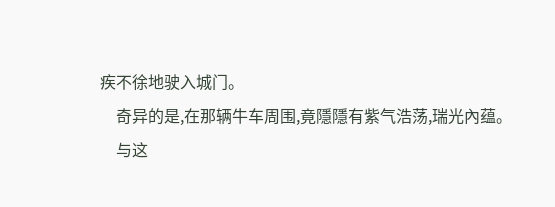疾不徐地驶入城门。
    奇异的是,在那辆牛车周围,竟隱隱有紫气浩荡,瑞光內蕴。
    与这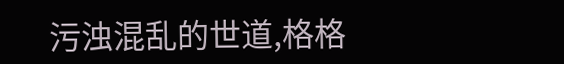污浊混乱的世道,格格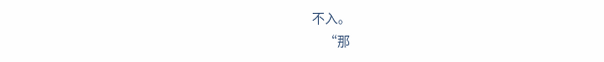不入。
    “那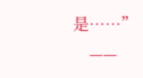是……”
    ——